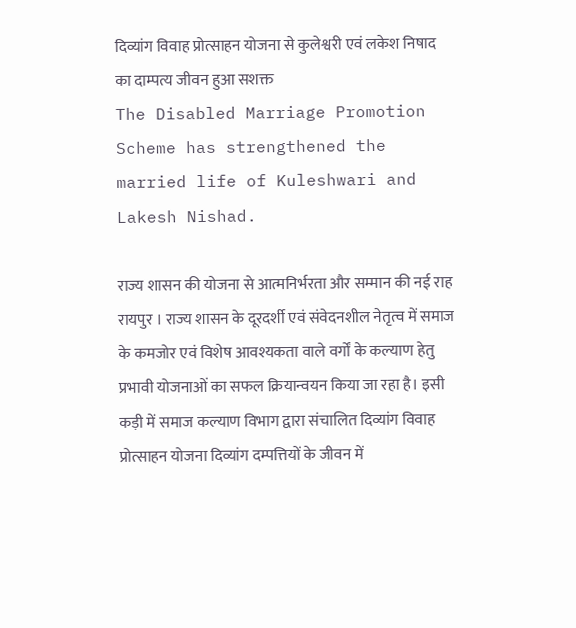दिव्यांग विवाह प्रोत्साहन योजना से कुलेश्वरी एवं लकेश निषाद का दाम्पत्य जीवन हुआ सशक्त
The Disabled Marriage Promotion Scheme has strengthened the married life of Kuleshwari and Lakesh Nishad.

राज्य शासन की योजना से आत्मनिर्भरता और सम्मान की नई राह
रायपुर । राज्य शासन के दूरदर्शी एवं संवेदनशील नेतृत्व में समाज के कमजोर एवं विशेष आवश्यकता वाले वर्गों के कल्याण हेतु प्रभावी योजनाओं का सफल क्रियान्वयन किया जा रहा है। इसी कड़ी में समाज कल्याण विभाग द्वारा संचालित दिव्यांग विवाह प्रोत्साहन योजना दिव्यांग दम्पत्तियों के जीवन में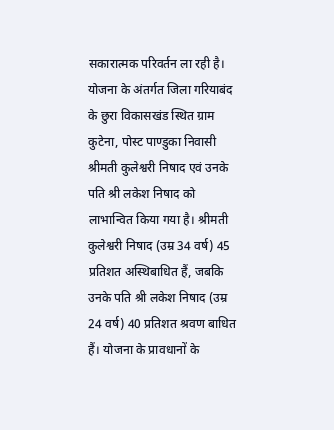सकारात्मक परिवर्तन ला रही है।
योजना के अंतर्गत जिला गरियाबंद के छुरा विकासखंड स्थित ग्राम कुटेना, पोस्ट पाण्डुका निवासी श्रीमती कुलेश्वरी निषाद एवं उनके पति श्री लकेश निषाद को लाभान्वित किया गया है। श्रीमती कुलेश्वरी निषाद (उम्र 34 वर्ष) 45 प्रतिशत अस्थिबाधित हैं, जबकि उनके पति श्री लकेश निषाद (उम्र 24 वर्ष) 40 प्रतिशत श्रवण बाधित हैं। योजना के प्रावधानों के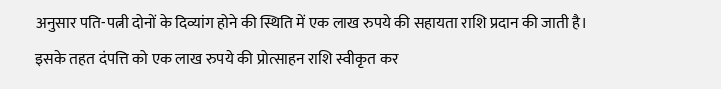अनुसार पति-पत्नी दोनों के दिव्यांग होने की स्थिति में एक लाख रुपये की सहायता राशि प्रदान की जाती है। इसके तहत दंपत्ति को एक लाख रुपये की प्रोत्साहन राशि स्वीकृत कर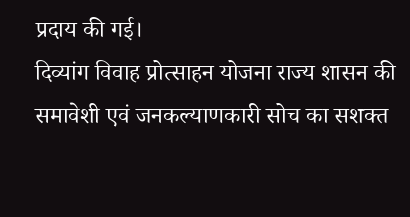प्रदाय की गई।
दिव्यांग विवाह प्रोत्साहन योजना राज्य शासन की समावेशी एवं जनकल्याणकारी सोच का सशक्त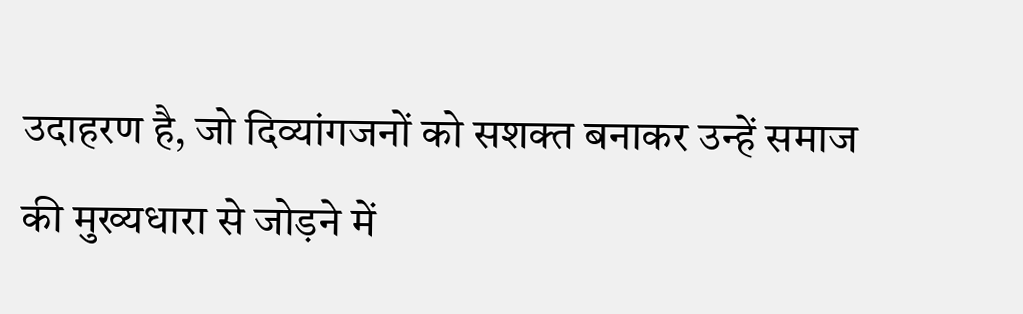उदाहरण है, जो दिव्यांगजनों को सशक्त बनाकर उन्हें समाज की मुख्यधारा से जोड़ने में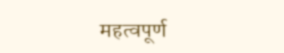महत्वपूर्ण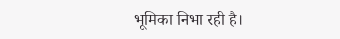भूमिका निभा रही है।